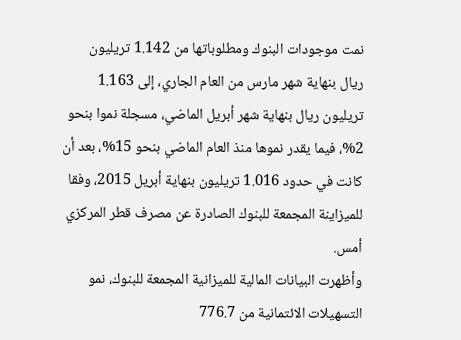نمت موجودات البنوك ومطلوباتها من 1.142 تريليون ريال بنهاية شهر مارس من العام الجاري، إلى 1.163 تريليون ريال بنهاية شهر أبريل الماضي، مسجلة نموا بنحو 2%، فيما يقدر نموها منذ العام الماضي بنحو 15%، بعد أن كانت في حدود 1.016 تريليون بنهاية أبريل 2015، وفقا للميزاينة المجمعة للبنوك الصادرة عن مصرف قطر المركزي أمس.
وأظهرت البيانات المالية للميزانية المجمعة للبنوك، نمو التسهيلات الائتمانية من 776.7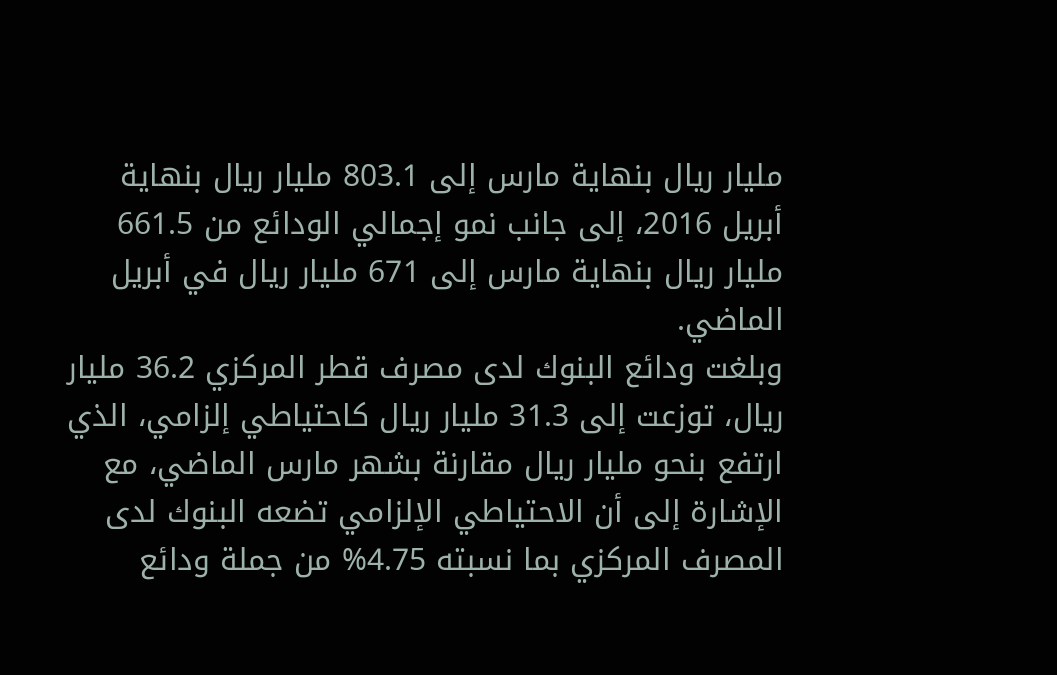مليار ريال بنهاية مارس إلى 803.1 مليار ريال بنهاية أبريل 2016، إلى جانب نمو إجمالي الودائع من 661.5 مليار ريال بنهاية مارس إلى 671 مليار ريال في أبريل الماضي.
وبلغت ودائع البنوك لدى مصرف قطر المركزي 36.2 مليار ريال، توزعت إلى 31.3 مليار ريال كاحتياطي إلزامي، الذي ارتفع بنحو مليار ريال مقارنة بشهر مارس الماضي، مع الإشارة إلى أن الاحتياطي الإلزامي تضعه البنوك لدى المصرف المركزي بما نسبته 4.75% من جملة ودائع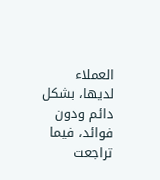العملاء لديها، بشكل دائم ودون فوائد، فيما تراجعت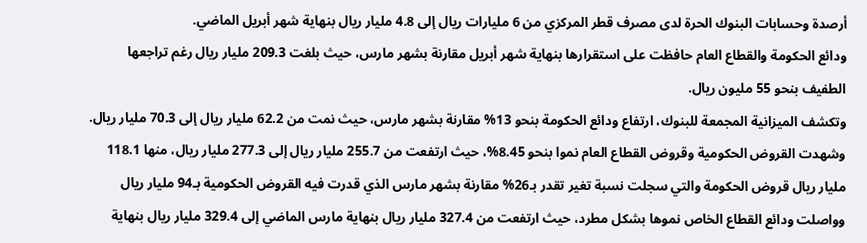أرصدة وحسابات البنوك الحرة لدى مصرف قطر المركزي من 6 مليارات ريال إلى 4.8 مليار ريال بنهاية شهر أبريل الماضي.
ودائع الحكومة والقطاع العام حافظت على استقرارها بنهاية شهر أبريل مقارنة بشهر مارس، حيث بلغت 209.3 مليار ريال رغم تراجعها الطفيف بنحو 55 مليون ريال.
وتكشف الميزانية المجمعة للبنوك، ارتفاع ودائع الحكومة بنحو 13% مقارنة بشهر مارس، حيث نمت من 62.2 مليار ريال إلى 70.3 مليار ريال.
وشهدت القروض الحكومية وقروض القطاع العام نموا بنحو 8.45%، حيث ارتفعت من 255.7 مليار ريال إلى 277.3 مليار ريال، منها 118.1 مليار ريال قروض الحكومة والتي سجلت نسبة تغير تقدر بـ26% مقارنة بشهر مارس الذي قدرت فيه القروض الحكومية بـ94 مليار ريال وواصلت ودائع القطاع الخاص نموها بشكل مطرد، حيث ارتفعت من 327.4 مليار ريال بنهاية مارس الماضي إلى 329.4 مليار ريال بنهاية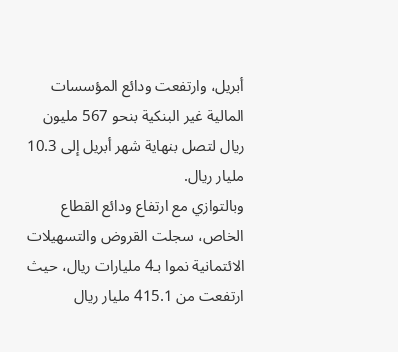أبريل، وارتفعت ودائع المؤسسات المالية غير البنكية بنحو 567 مليون ريال لتصل بنهاية شهر أبريل إلى 10.3 مليار ريال.
وبالتوازي مع ارتفاع ودائع القطاع الخاص، سجلت القروض والتسهيلات الائتمانية نموا بـ4 مليارات ريال، حيث ارتفعت من 415.1 مليار ريال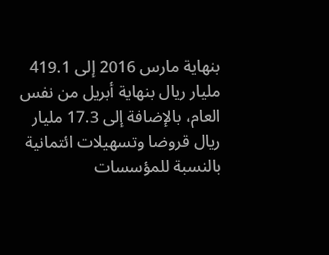بنهاية مارس 2016 إلى 419.1 مليار ريال بنهاية أبريل من نفس العام، بالإضافة إلى 17.3 مليار ريال قروضا وتسهيلات ائتمانية بالنسبة للمؤسسات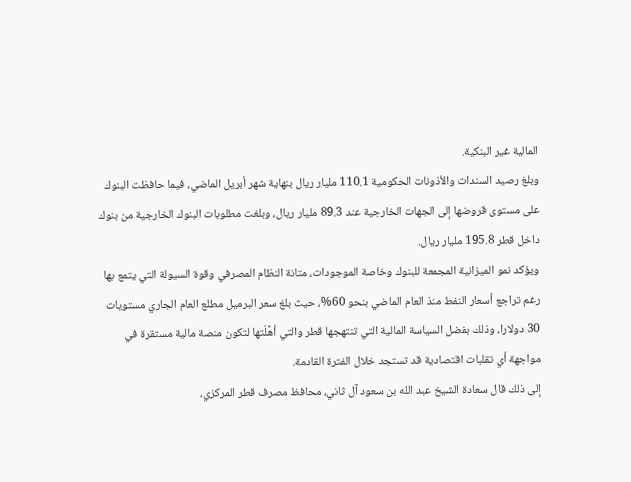المالية غير البنكية.
وبلغ رصيد السندات والأذونات الحكومية 110.1 مليار ريال بنهاية شهر أبريل الماضي، فيما حافظت البنوك على مستوى قروضها إلى الجهات الخارجية عند 89.3 مليار ريال، وبلغت مطلوبات البنوك الخارجية من بنوك داخل قطر 195.8 مليار ريال.
ويؤكد نمو الميزانية المجمعة للبنوك وخاصة الموجودات، متانة النظام المصرفي وقوة السيولة التي يتمع بها رغم تراجع أسعار النفط منذ العام الماضي بنحو 60%، حيث بلغ سعر البرميل مطلع العام الجاري مستويات 30 دولارا، وذلك بفضل السياسة المالية التي تنتهجها قطر والتي أهَّلَتها لتكون منصة مالية مستقرة في مواجهة أي تقلبات اقتصادية قد تستجد خلال الفترة القادمة.
إلى ذلك قال سعادة الشيخ عبد الله بن سعود آل ثاني، محافظ مصرف قطر المركزي،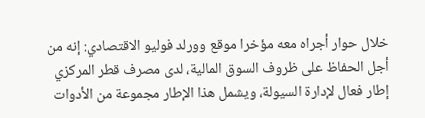خلال حوار أجراه معه مؤخرا موقع وورلد فوليو الاقتصادي: إنه من أجل الحفاظ على ظروف السوق المالية، لدى مصرف قطر المركزي إطار فعال لإدارة السيولة، ويشمل هذا الإطار مجموعة من الأدوات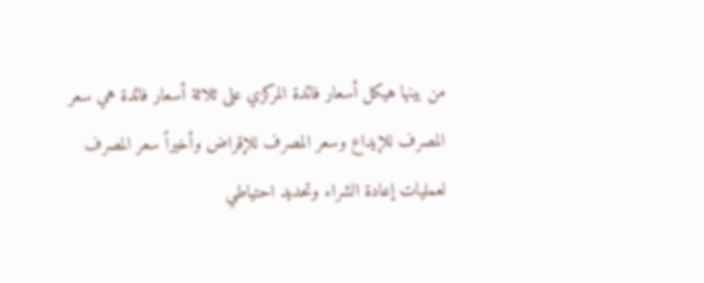من بينها هيكل أسعار فائدة المركزي على ثلاثة أسعار فائدة هي سعر المصرف للإيداع وسعر المصرف للإقراض وأخيراً سعر المصرف لعمليات إعادة الشراء وتحديد احتياطي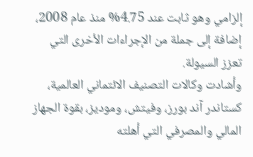إلزامي وهو ثابت عند 4.75% منذ عام 2008، إضافة إلى جملة من الإجراءات الأخرى التي تعزز السيولة.
وأشادت وكالات التصنيف الائتماني العالمية، كستاندر آند بورز، وفيتش، وموديز، بقوة الجهاز المالي والمصرفي التي أهلته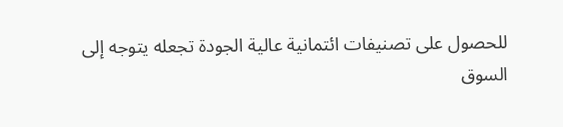للحصول على تصنيفات ائتمانية عالية الجودة تجعله يتوجه إلى السوق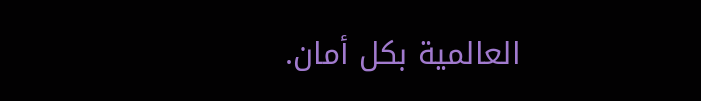العالمية بكل أمان.